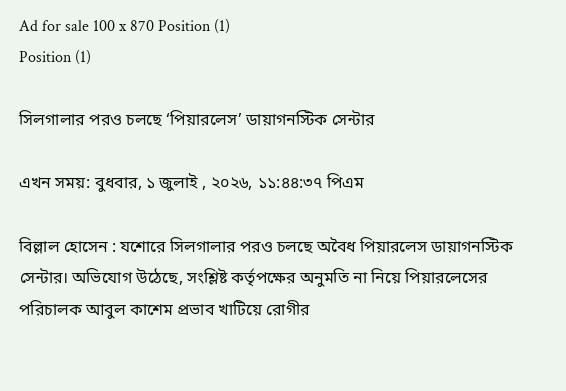Ad for sale 100 x 870 Position (1)
Position (1)

সিলগালার পরও চলছে ‘পিয়ারলেস’ ডায়াগনস্টিক সেন্টার

এখন সময়: বুধবার, ১ জুলাই , ২০২৬, ১১:৪৪:৩৭ পিএম

বিল্লাল হোসেন : যশোরে সিলগালার পরও চলছে অবৈধ পিয়ারলেস ডায়াগনস্টিক সেন্টার। অভিযোগ উঠেছে, সংশ্লিষ্ট কর্তৃপক্ষের অনুমতি না নিয়ে পিয়ারলেসের পরিচালক আবুল কাশেম প্রভাব খাটিয়ে রোগীর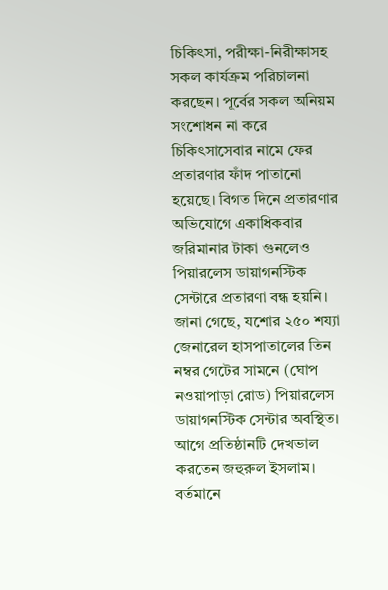চিকিৎসা, পরীক্ষা-নিরীক্ষাসহ সকল কার্যক্রম পরিচালনা করছেন। পূর্বের সকল অনিয়ম সংশোধন না করে চিকিৎসাসেবার নামে ফের প্রতারণার ফাঁদ পাতানো হয়েছে। বিগত দিনে প্রতারণার অভিযোগে একাধিকবার জরিমানার টাকা গুনলেও পিয়ারলেস ডায়াগনস্টিক সেন্টারে প্রতারণা বন্ধ হয়নি। জানা গেছে, যশোর ২৫০ শয্যা জেনারেল হাসপাতালের তিন নম্বর গেটের সামনে (ঘোপ নওয়াপাড়া রোড) পিয়ারলেস ডায়াগনস্টিক সেন্টার অবস্থিত। আগে প্রতিষ্ঠানটি দেখভাল করতেন জহুরুল ইসলাম। বর্তমানে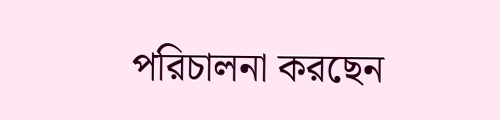পরিচালনা করছেন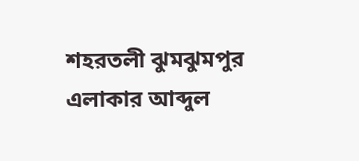শহরতলী ঝুমঝুমপুর এলাকার আব্দুল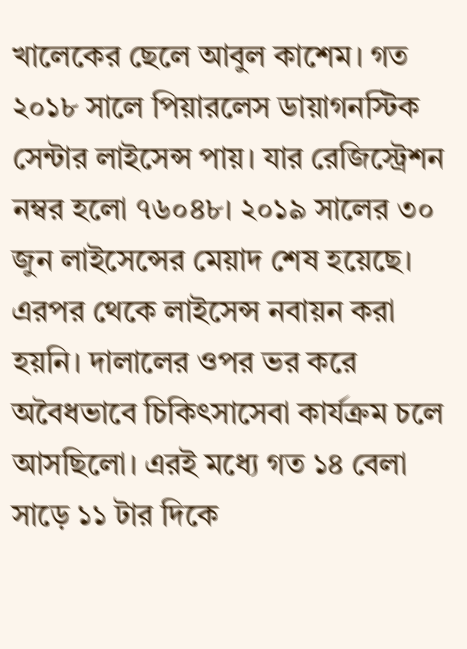খালেকের ছেলে আবুল কাশেম। গত ২০১৮ সালে পিয়ারলেস ডায়াগনস্টিক সেন্টার লাইসেন্স পায়। যার রেজিস্ট্রেশন নম্বর হলো ৭৬০৪৮। ২০১৯ সালের ৩০ জুন লাইসেন্সের মেয়াদ শেষ হয়েছে। এরপর থেকে লাইসেন্স নবায়ন করা হয়নি। দালালের ওপর ভর করে অবৈধভাবে চিকিৎসাসেবা কার্যক্রম চলে আসছিলো। এরই মধ্যে গত ১৪ বেলা সাড়ে ১১ টার দিকে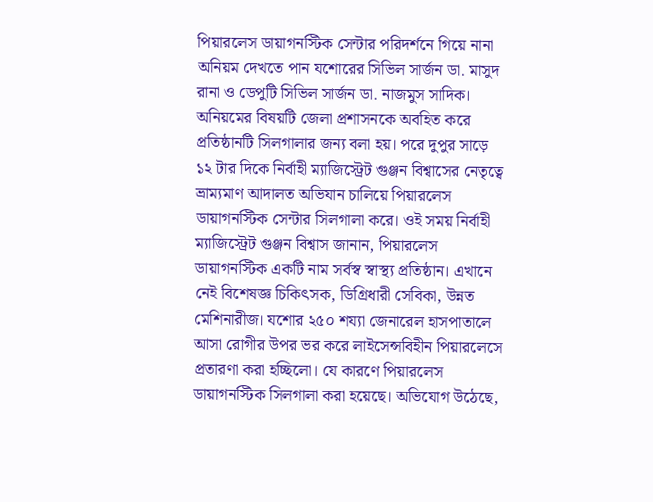পিয়ারলেস ডায়াগনস্টিক সেন্টার পরিদর্শনে গিয়ে নানা অনিয়ম দেখতে পান যশোরের সিভিল সার্জন ডা. মাসুদ রানা ও ডেপুটি সিভিল সার্জন ডা. নাজমুস সাদিক। অনিয়মের বিষয়টি জেলা প্রশাসনকে অবহিত করে প্রতিষ্ঠানটি সিলগালার জন্য বলা হয়। পরে দুপুর সাড়ে ১২ টার দিকে নির্বাহী ম্যাজিস্ট্রেট গুঞ্জন বিশ্বাসের নেতৃত্বে ভ্রাম্যমাণ আদালত অভিযান চালিয়ে পিয়ারলেস ডায়াগনস্টিক সেন্টার সিলগালা করে। ওই সময় নির্বাহী ম্যাজিস্ট্রেট গুঞ্জন বিশ্বাস জানান, পিয়ারলেস ডায়াগনস্টিক একটি নাম সর্বস্ব স্বাস্থ্য প্রতিষ্ঠান। এখানে নেই বিশেষজ্ঞ চিকিৎসক, ডিগ্রিধারী সেবিকা, উন্নত মেশিনারীজ। যশোর ২৫০ শয্যা জেনারেল হাসপাতালে আসা রোগীর উপর ভর করে লাইসেন্সবিহীন পিয়ারলেসে প্রতারণা করা হচ্ছিলো। যে কারণে পিয়ারলেস ডায়াগনস্টিক সিলগালা করা হয়েছে। অভিযোগ উঠেছে,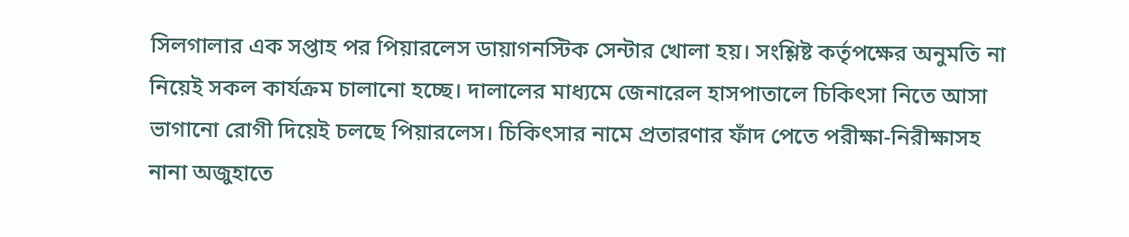সিলগালার এক সপ্তাহ পর পিয়ারলেস ডায়াগনস্টিক সেন্টার খোলা হয়। সংশ্লিষ্ট কর্তৃপক্ষের অনুমতি না নিয়েই সকল কার্যক্রম চালানো হচ্ছে। দালালের মাধ্যমে জেনারেল হাসপাতালে চিকিৎসা নিতে আসা ভাগানো রোগী দিয়েই চলছে পিয়ারলেস। চিকিৎসার নামে প্রতারণার ফাঁদ পেতে পরীক্ষা-নিরীক্ষাসহ নানা অজুহাতে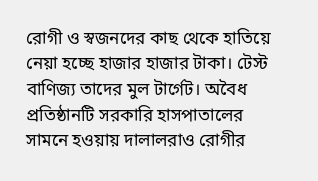রোগী ও স্বজনদের কাছ থেকে হাতিয়ে নেয়া হচ্ছে হাজার হাজার টাকা। টেস্ট বাণিজ্য তাদের মুল টার্গেট। অবৈধ প্রতিষ্ঠানটি সরকারি হাসপাতালের সামনে হওয়ায় দালালরাও রোগীর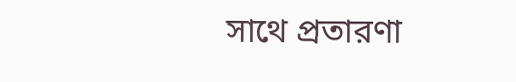সাথে প্রতারণা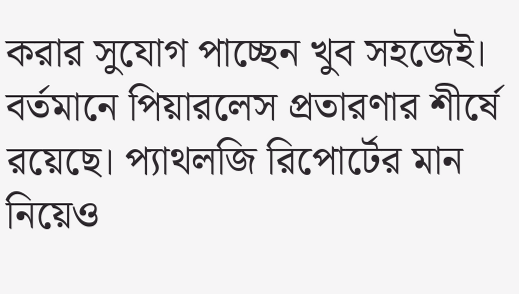করার সুযোগ পাচ্ছেন খুব সহজেই। বর্তমানে পিয়ারলেস প্রতারণার শীর্ষে রয়েছে। প্যাথলজি রিপোর্টের মান নিয়েও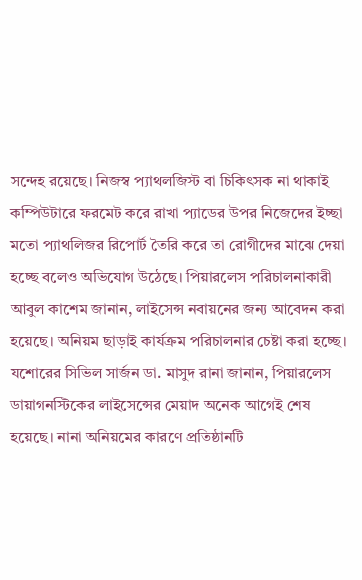সন্দেহ রয়েছে। নিজস্ব প্যাথলজিস্ট বা চিকিৎসক না থাকাই কম্পিউটারে ফরমেট করে রাখা প্যাডের উপর নিজেদের ইচ্ছা মতো প্যাথলিজর রিপোর্ট তৈরি করে তা রোগীদের মাঝে দেয়া হচ্ছে বলেও অভিযোগ উঠেছে। পিয়ারলেস পরিচালনাকারী আবুল কাশেম জানান, লাইসেন্স নবায়নের জন্য আবেদন করা হয়েছে। অনিয়ম ছাড়াই কার্যক্রম পরিচালনার চেষ্টা করা হচ্ছে। যশোরের সিভিল সার্জন ডা. মাসুদ রানা জানান, পিয়ারলেস ডায়াগনস্টিকের লাইসেন্সের মেয়াদ অনেক আগেই শেষ হয়েছে। নানা অনিয়মের কারণে প্রতিষ্ঠানটি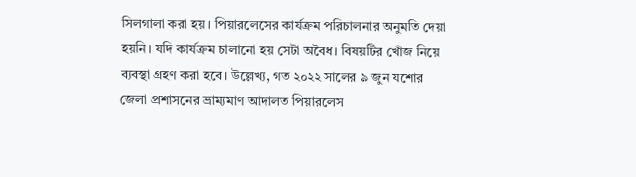সিলগালা করা হয়। পিয়ারলেসের কার্যক্রম পরিচালনার অনুমতি দেয়া হয়নি। যদি কার্যক্রম চালানো হয় সেটা অবৈধ। বিষয়টির খোঁজ নিয়ে ব্যবস্থা গ্রহণ করা হবে। উল্লেখ্য, গত ২০২২ সালের ৯ জুন যশোর জেলা প্রশাসনের ভ্রাম্যমাণ আদালত পিয়ারলেস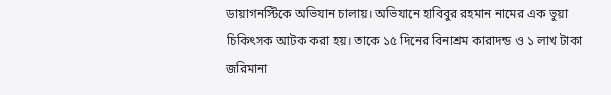ডায়াগনস্টিকে অভিযান চালায়। অভিযানে হাবিবুর রহমান নামের এক ভুয়া চিকিৎসক আটক করা হয়। তাকে ১৫ দিনের বিনাশ্রম কারাদন্ড ও ১ লাখ টাকা জরিমানা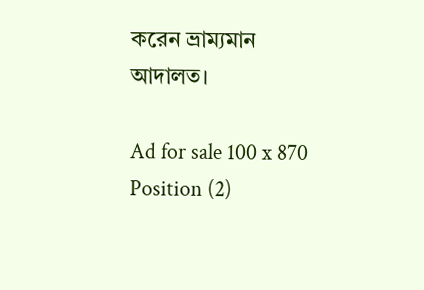করেন ভ্রাম্যমান আদালত।

Ad for sale 100 x 870 Position (2)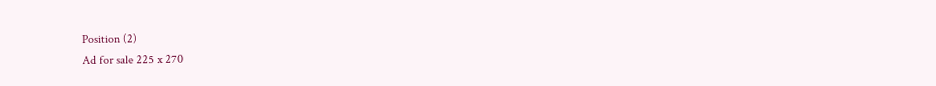Position (2)
Ad for sale 225 x 270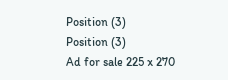Position (3)
Position (3)
Ad for sale 225 x 270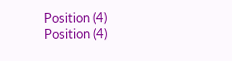Position (4)
Position (4)